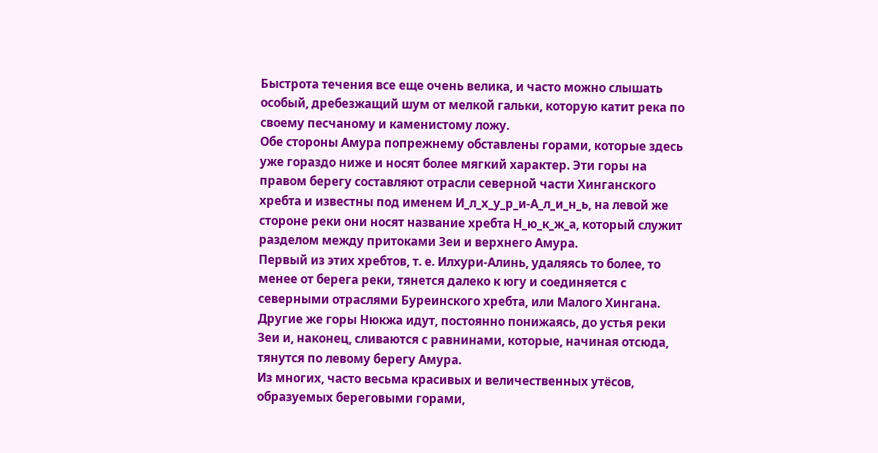Быстрота течения все еще очень велика, и часто можно слышать особый, дребезжащий шум от мелкой гальки, которую катит река по своему песчаному и каменистому ложу.
Обе стороны Амура попрежнему обставлены горами, которые здесь уже гораздо ниже и носят более мягкий характер. Эти горы на правом берегу составляют отрасли северной части Хинганского хребта и известны под именем И_л_х_у_р_и-А_л_и_н_ь, на левой же стороне реки они носят название хребта Н_ю_к_ж_а, который служит разделом между притоками Зеи и верхнего Амура.
Первый из этих хребтов, т. е. Илхури-Алинь, удаляясь то более, то менее от берега реки, тянется далеко к югу и соединяется с северными отраслями Буреинского хребта, или Малого Хингана. Другие же горы Нюкжа идут, постоянно понижаясь, до устья реки Зеи и, наконец, сливаются с равнинами, которые, начиная отсюда, тянутся по левому берегу Амура.
Из многих, часто весьма красивых и величественных утёсов, образуемых береговыми горами,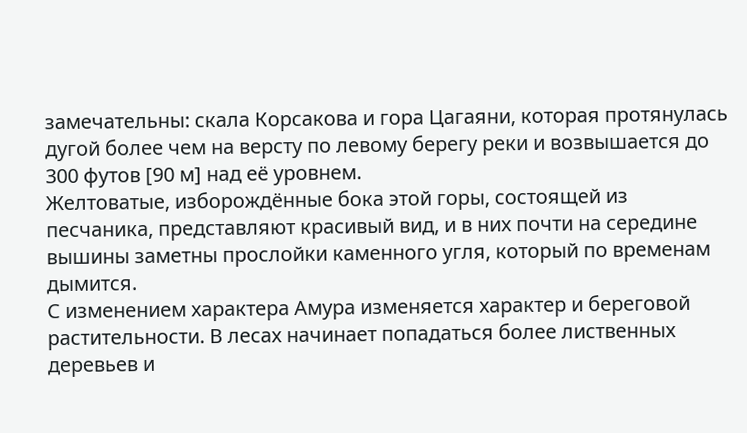замечательны: скала Корсакова и гора Цагаяни, которая протянулась дугой более чем на версту по левому берегу реки и возвышается до 300 футов [90 м] над её уровнем.
Желтоватые, изборождённые бока этой горы, состоящей из песчаника, представляют красивый вид, и в них почти на середине вышины заметны прослойки каменного угля, который по временам дымится.
С изменением характера Амура изменяется характер и береговой растительности. В лесах начинает попадаться более лиственных деревьев и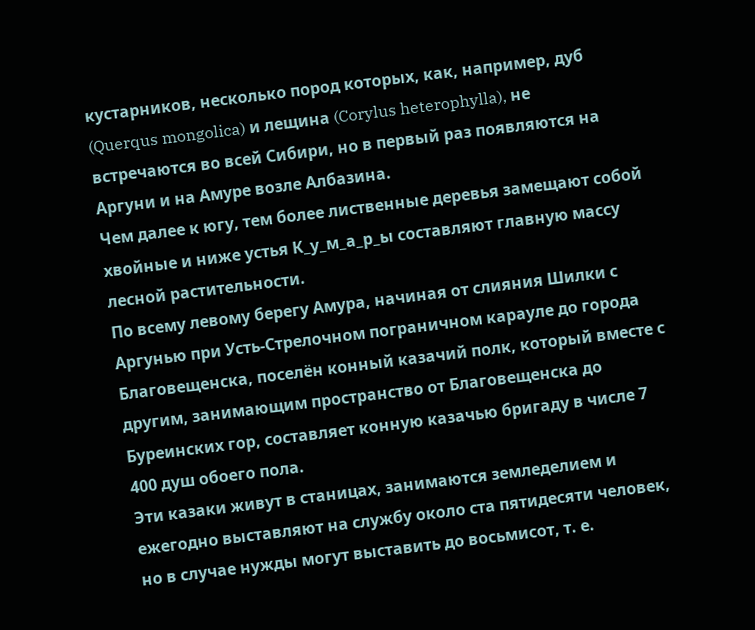кустарников, несколько пород которых, как, например, дуб (Querqus mongolica) и лещина (Corylus heterophylla), не встречаются во всей Сибири, но в первый раз появляются на Аргуни и на Амуре возле Албазина.
Чем далее к югу, тем более лиственные деревья замещают собой хвойные и ниже устья К_у_м_а_р_ы составляют главную массу лесной растительности.
По всему левому берегу Амура, начиная от слияния Шилки с Аргунью при Усть-Стрелочном пограничном карауле до города Благовещенска, поселён конный казачий полк, который вместе с другим, занимающим пространство от Благовещенска до Буреинских гор, составляет конную казачью бригаду в числе 7 400 душ обоего пола.
Эти казаки живут в станицах, занимаются земледелием и ежегодно выставляют на службу около ста пятидесяти человек, но в случае нужды могут выставить до восьмисот, т. е.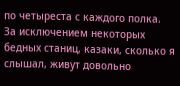по четыреста с каждого полка.
За исключением некоторых бедных станиц, казаки, сколько я слышал, живут довольно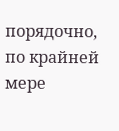порядочно, по крайней мере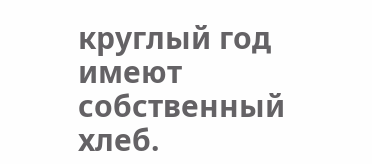круглый год имеют собственный хлеб.